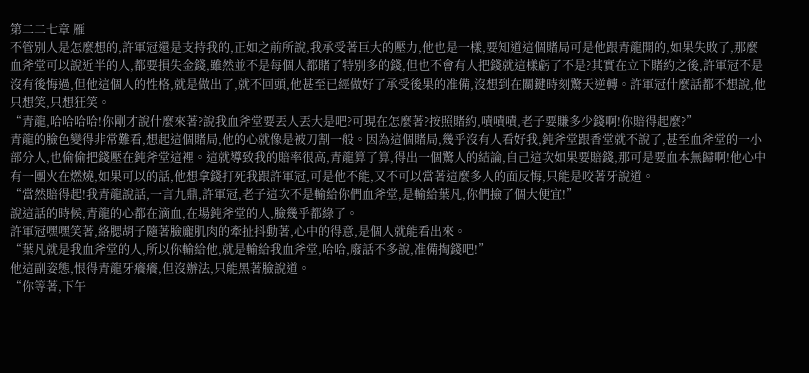第二二七章 雁
不管別人是怎麼想的,許軍冠還是支持我的,正如之前所說,我承受著巨大的壓力,他也是一樣,要知道這個賭局可是他跟青龍開的,如果失敗了,那麼血斧堂可以說近半的人,都要損失金錢,雖然並不是每個人都賭了特別多的錢,但也不會有人把錢就這樣虧了不是?其實在立下賭約之後,許軍冠不是沒有後悔過,但他這個人的性格,就是做出了,就不回頭,他甚至已經做好了承受後果的准備,沒想到在關鍵時刻驚天逆轉。許軍冠什麼話都不想說,他只想笑,只想狂笑。
“青龍,哈哈哈哈!你剛才說什麼來著?說我血斧堂要丟人丟大是吧?可現在怎麼著?按照賭約,嘖嘖嘖,老子要賺多少錢啊!你賠得起麼?”
青龍的臉色變得非常難看,想起這個賭局,他的心就像是被刀割一般。因為這個賭局,幾乎沒有人看好我,鈍斧堂跟香堂就不說了,甚至血斧堂的一小部分人,也偷偷把錢壓在鈍斧堂這裡。這就導致我的賠率很高,青龍算了算,得出一個驚人的結論,自己這次如果要賠錢,那可是要血本無歸啊!他心中有一團火在燃燒,如果可以的話,他想拿錢打死我跟許軍冠,可是他不能,又不可以當著這麼多人的面反悔,只能是咬著牙說道。
“當然賠得起!我青龍說話,一言九鼎,許軍冠,老子這次不是輸給你們血斧堂,是輸給葉凡,你們撿了個大便宜!”
說這話的時候,青龍的心都在滴血,在場鈍斧堂的人,臉幾乎都綠了。
許軍冠嘿嘿笑著,絡腮胡子隨著臉龐肌肉的牽扯抖動著,心中的得意,是個人就能看出來。
“葉凡就是我血斧堂的人,所以你輸給他,就是輸給我血斧堂,哈哈,廢話不多說,准備掏錢吧!”
他這副姿態,恨得青龍牙癢癢,但沒辦法,只能黑著臉說道。
“你等著,下午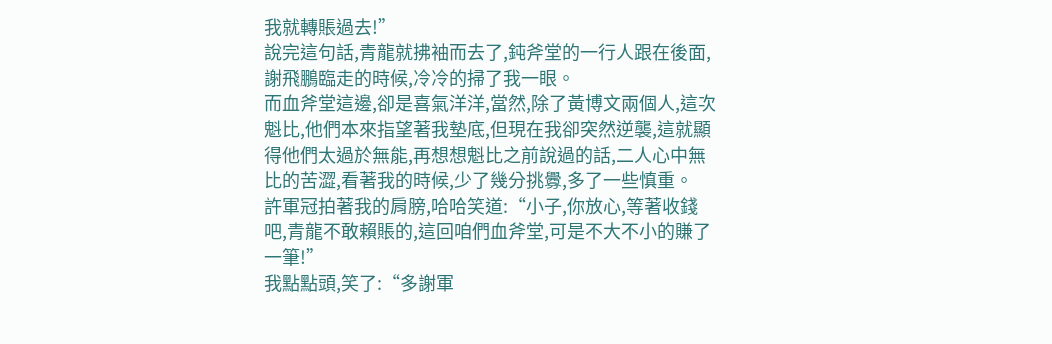我就轉賬過去!”
說完這句話,青龍就拂袖而去了,鈍斧堂的一行人跟在後面,謝飛鵬臨走的時候,冷冷的掃了我一眼。
而血斧堂這邊,卻是喜氣洋洋,當然,除了黃博文兩個人,這次魁比,他們本來指望著我墊底,但現在我卻突然逆襲,這就顯得他們太過於無能,再想想魁比之前說過的話,二人心中無比的苦澀,看著我的時候,少了幾分挑釁,多了一些慎重。
許軍冠拍著我的肩膀,哈哈笑道:“小子,你放心,等著收錢吧,青龍不敢賴賬的,這回咱們血斧堂,可是不大不小的賺了一筆!”
我點點頭,笑了:“多謝軍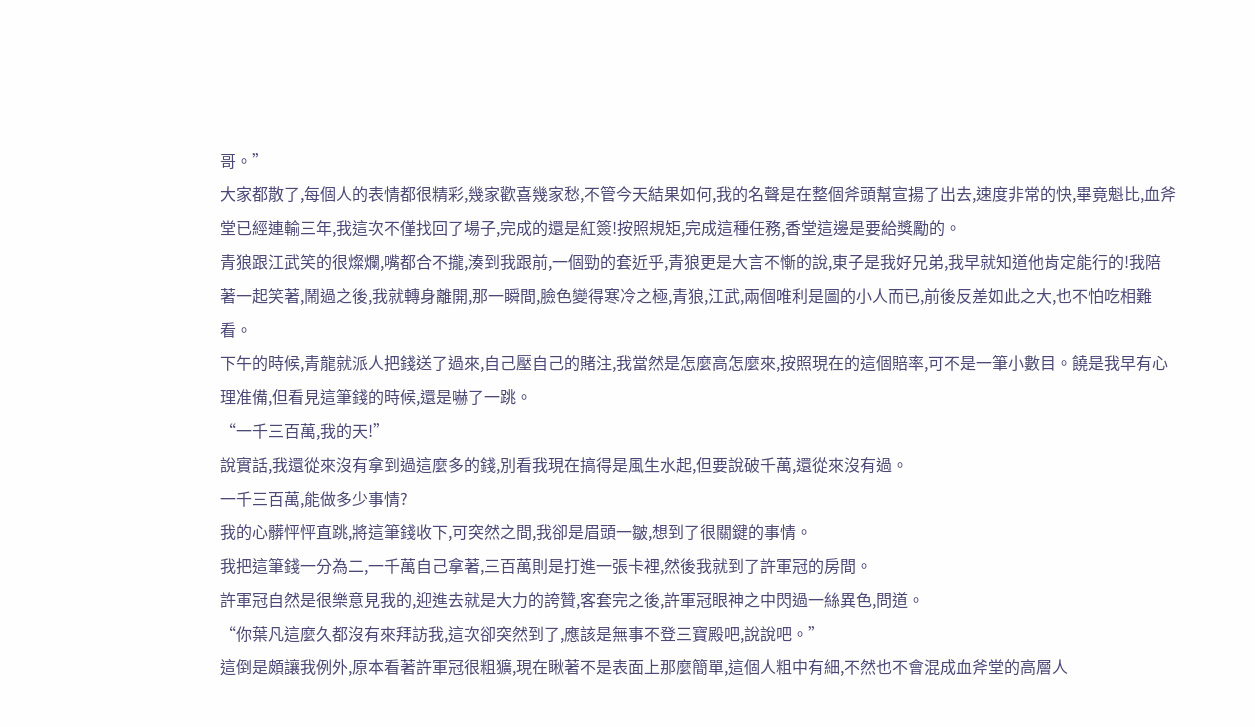哥。”
大家都散了,每個人的表情都很精彩,幾家歡喜幾家愁,不管今天結果如何,我的名聲是在整個斧頭幫宣揚了出去,速度非常的快,畢竟魁比,血斧堂已經連輸三年,我這次不僅找回了場子,完成的還是紅簽!按照規矩,完成這種任務,香堂這邊是要給獎勵的。
青狼跟江武笑的很燦爛,嘴都合不攏,湊到我跟前,一個勁的套近乎,青狼更是大言不慚的說,東子是我好兄弟,我早就知道他肯定能行的!我陪著一起笑著,鬧過之後,我就轉身離開,那一瞬間,臉色變得寒冷之極,青狼,江武,兩個唯利是圖的小人而已,前後反差如此之大,也不怕吃相難看。
下午的時候,青龍就派人把錢送了過來,自己壓自己的賭注,我當然是怎麼高怎麼來,按照現在的這個賠率,可不是一筆小數目。饒是我早有心理准備,但看見這筆錢的時候,還是嚇了一跳。
“一千三百萬,我的天!”
說實話,我還從來沒有拿到過這麼多的錢,別看我現在搞得是風生水起,但要說破千萬,還從來沒有過。
一千三百萬,能做多少事情?
我的心髒怦怦直跳,將這筆錢收下,可突然之間,我卻是眉頭一皺,想到了很關鍵的事情。
我把這筆錢一分為二,一千萬自己拿著,三百萬則是打進一張卡裡,然後我就到了許軍冠的房間。
許軍冠自然是很樂意見我的,迎進去就是大力的誇贊,客套完之後,許軍冠眼神之中閃過一絲異色,問道。
“你葉凡這麼久都沒有來拜訪我,這次卻突然到了,應該是無事不登三寶殿吧,說說吧。”
這倒是頗讓我例外,原本看著許軍冠很粗獷,現在瞅著不是表面上那麼簡單,這個人粗中有細,不然也不會混成血斧堂的高層人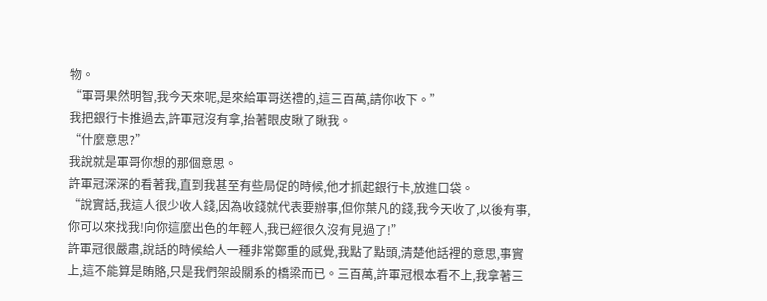物。
“軍哥果然明智,我今天來呢,是來給軍哥送禮的,這三百萬,請你收下。”
我把銀行卡推過去,許軍冠沒有拿,抬著眼皮瞅了瞅我。
“什麼意思?”
我說就是軍哥你想的那個意思。
許軍冠深深的看著我,直到我甚至有些局促的時候,他才抓起銀行卡,放進口袋。
“說實話,我這人很少收人錢,因為收錢就代表要辦事,但你葉凡的錢,我今天收了,以後有事,你可以來找我!向你這麼出色的年輕人,我已經很久沒有見過了!”
許軍冠很嚴肅,說話的時候給人一種非常鄭重的感覺,我點了點頭,清楚他話裡的意思,事實上,這不能算是賄賂,只是我們架設關系的橋梁而已。三百萬,許軍冠根本看不上,我拿著三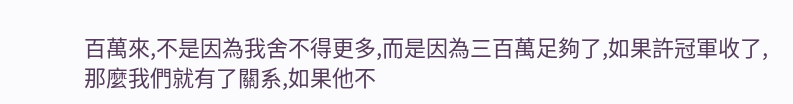百萬來,不是因為我舍不得更多,而是因為三百萬足夠了,如果許冠軍收了,那麼我們就有了關系,如果他不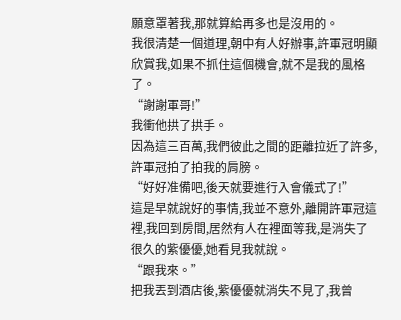願意罩著我,那就算給再多也是沒用的。
我很清楚一個道理,朝中有人好辦事,許軍冠明顯欣賞我,如果不抓住這個機會,就不是我的風格了。
“謝謝軍哥!”
我衝他拱了拱手。
因為這三百萬,我們彼此之間的距離拉近了許多,許軍冠拍了拍我的肩膀。
“好好准備吧,後天就要進行入會儀式了!”
這是早就說好的事情,我並不意外,離開許軍冠這裡,我回到房間,居然有人在裡面等我,是消失了很久的紫優優,她看見我就說。
“跟我來。”
把我丟到酒店後,紫優優就消失不見了,我曾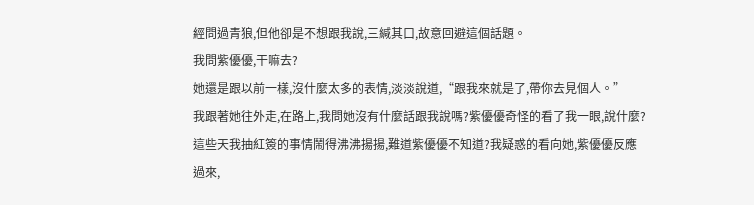經問過青狼,但他卻是不想跟我說,三緘其口,故意回避這個話題。
我問紫優優,干嘛去?
她還是跟以前一樣,沒什麼太多的表情,淡淡說道,“跟我來就是了,帶你去見個人。”
我跟著她往外走,在路上,我問她沒有什麼話跟我說嗎?紫優優奇怪的看了我一眼,說什麼?這些天我抽紅簽的事情鬧得沸沸揚揚,難道紫優優不知道?我疑惑的看向她,紫優優反應過來,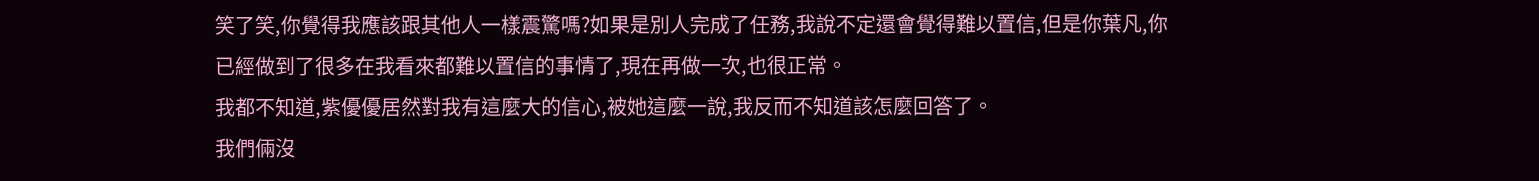笑了笑,你覺得我應該跟其他人一樣震驚嗎?如果是別人完成了任務,我說不定還會覺得難以置信,但是你葉凡,你已經做到了很多在我看來都難以置信的事情了,現在再做一次,也很正常。
我都不知道,紫優優居然對我有這麼大的信心,被她這麼一說,我反而不知道該怎麼回答了。
我們倆沒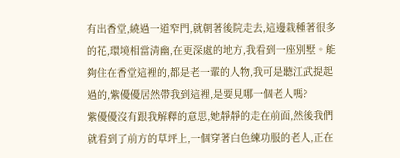有出香堂,繞過一道窄門,就朝著後院走去,這邊栽種著很多的花,環境相當清幽,在更深處的地方,我看到一座別墅。能夠住在香堂這裡的,都是老一輩的人物,我可是聽江武提起過的,紫優優居然帶我到這裡,是要見哪一個老人嗎?
紫優優沒有跟我解釋的意思,她靜靜的走在前面,然後我們就看到了前方的草坪上,一個穿著白色練功服的老人,正在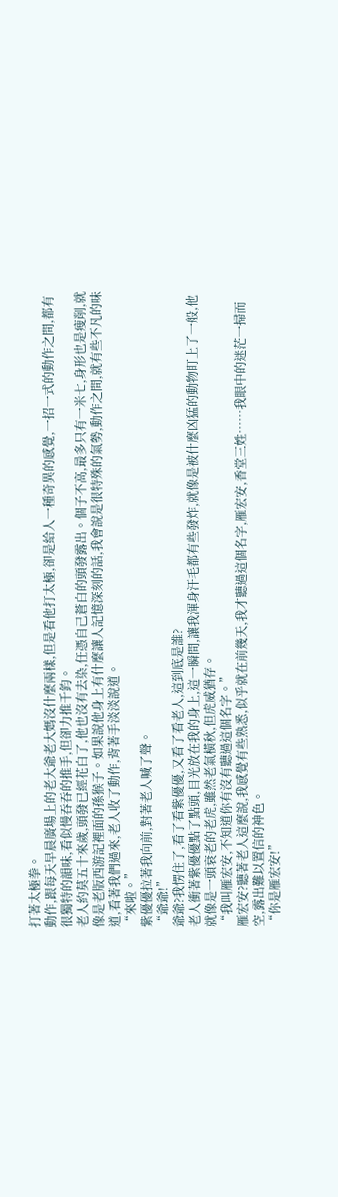打著太極拳。
動作,跟每天早晨廣場上的老大爺老大媽沒什麼兩樣,但是看他打太極,卻是給人一種奇異的感覺,一招一式的動作之間,都有很獨特的韻味,看似慢吞吞的推手,但卻力推千鈞。
老人約莫五十來歲,頭發已經花白了,他也沒有去染,任憑自己蒼白的頭發露出。個子不高,最多只有一米七,身形也是瘦削,就像是老版西游記裡面的孫猴子。如果說他身上有什麼讓人記憶深刻的話,我會說是很特殊的氣勢,動作之間,就有些不凡的味道,看著我們過來,老人收了動作,背著手淡淡說道。
“來啦。”
紫優優拉著我向前,對著老人喊了聲。
“爺爺!”
爺爺?我愣住了,看了看紫優優,又看了看老人,這到底是誰?
老人衝著紫優優點了點頭,目光放在我的身上,這一瞬間,讓我渾身汗毛都有些發炸,就像是被什麼凶猛的動物盯上了一般,他就像是一頭衰老的老虎,雖然老氣橫秋,但虎威猶存。
“我叫雁宏安,不知道你有沒有聽過這個名字。”
雁宏安?聽著老人這麼說,我感覺有些熟悉,似乎就在前幾天,我才聽過這個名字,雁宏安,香堂三姓……我眼中的迷茫一掃而空,露出難以置信的神色。
“你是雁宏安!”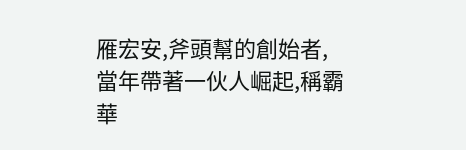雁宏安,斧頭幫的創始者,當年帶著一伙人崛起,稱霸華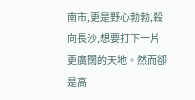南市,更是野心勃勃,殺向長沙,想要打下一片更廣闊的天地。然而卻是高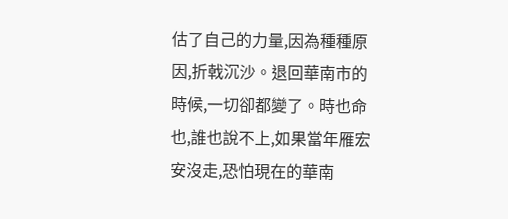估了自己的力量,因為種種原因,折戟沉沙。退回華南市的時候,一切卻都變了。時也命也,誰也說不上,如果當年雁宏安沒走,恐怕現在的華南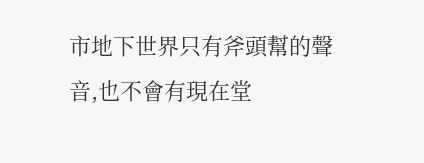市地下世界只有斧頭幫的聲音,也不會有現在堂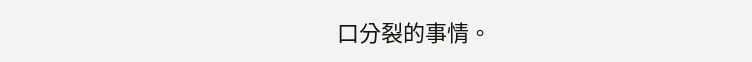口分裂的事情。